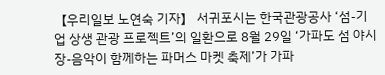【우리일보 노연숙 기자】 서귀포시는 한국관광공사 ‘섬-기업 상생 관광 프로젝트’의 일환으로 8월 29일 ‘가파도 섬 야시장-음악이 함께하는 파머스 마켓 축제’가 가파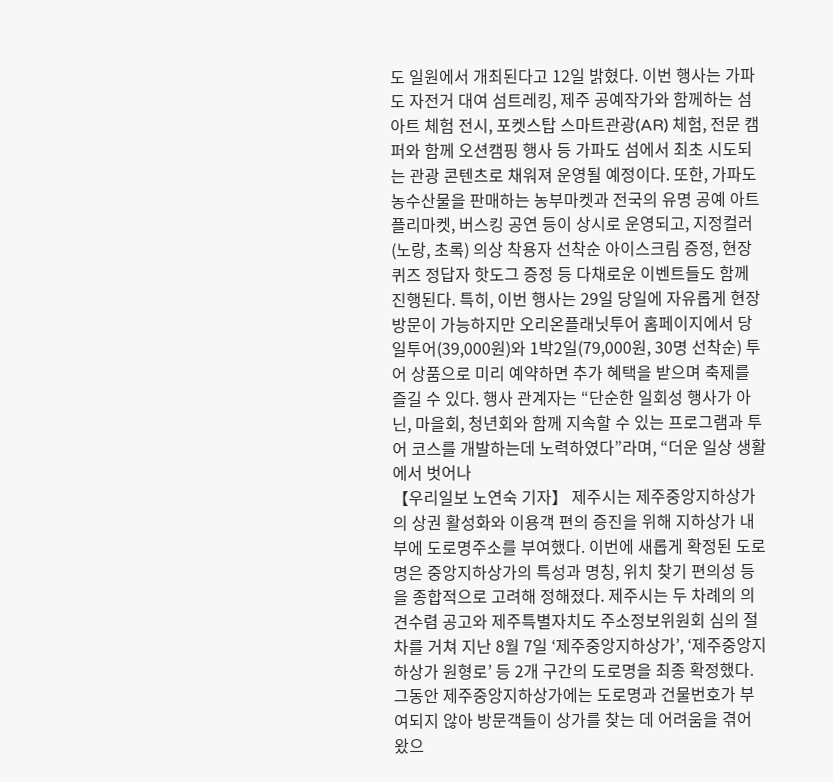도 일원에서 개최된다고 12일 밝혔다. 이번 행사는 가파도 자전거 대여 섬트레킹, 제주 공예작가와 함께하는 섬아트 체험 전시, 포켓스탑 스마트관광(AR) 체험, 전문 캠퍼와 함께 오션캠핑 행사 등 가파도 섬에서 최초 시도되는 관광 콘텐츠로 채워져 운영될 예정이다. 또한, 가파도 농수산물을 판매하는 농부마켓과 전국의 유명 공예 아트 플리마켓, 버스킹 공연 등이 상시로 운영되고, 지정컬러(노랑, 초록) 의상 착용자 선착순 아이스크림 증정, 현장 퀴즈 정답자 핫도그 증정 등 다채로운 이벤트들도 함께 진행된다. 특히, 이번 행사는 29일 당일에 자유롭게 현장 방문이 가능하지만 오리온플래닛투어 홈페이지에서 당일투어(39,000원)와 1박2일(79,000원, 30명 선착순) 투어 상품으로 미리 예약하면 추가 혜택을 받으며 축제를 즐길 수 있다. 행사 관계자는 “단순한 일회성 행사가 아닌, 마을회, 청년회와 함께 지속할 수 있는 프로그램과 투어 코스를 개발하는데 노력하였다”라며, “더운 일상 생활에서 벗어나
【우리일보 노연숙 기자】 제주시는 제주중앙지하상가의 상권 활성화와 이용객 편의 증진을 위해 지하상가 내부에 도로명주소를 부여했다. 이번에 새롭게 확정된 도로명은 중앙지하상가의 특성과 명칭, 위치 찾기 편의성 등을 종합적으로 고려해 정해졌다. 제주시는 두 차례의 의견수렴 공고와 제주특별자치도 주소정보위원회 심의 절차를 거쳐 지난 8월 7일 ‘제주중앙지하상가’, ‘제주중앙지하상가 원형로’ 등 2개 구간의 도로명을 최종 확정했다. 그동안 제주중앙지하상가에는 도로명과 건물번호가 부여되지 않아 방문객들이 상가를 찾는 데 어려움을 겪어 왔으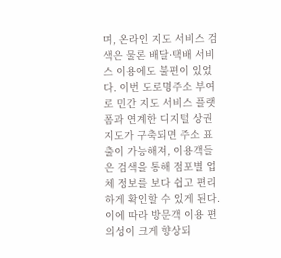며, 온라인 지도 서비스 검색은 물론 배달·택배 서비스 이용에도 불편이 있었다. 이번 도로명주소 부여로 민간 지도 서비스 플랫폼과 연계한 디지털 상권 지도가 구축되면 주소 표출이 가능해져, 이용객들은 검색을 통해 점포별 업체 정보를 보다 쉽고 편리하게 확인할 수 있게 된다. 이에 따라 방문객 이용 편의성이 크게 향상되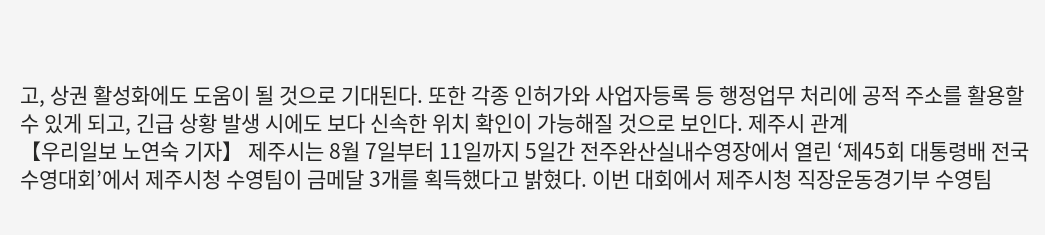고, 상권 활성화에도 도움이 될 것으로 기대된다. 또한 각종 인허가와 사업자등록 등 행정업무 처리에 공적 주소를 활용할 수 있게 되고, 긴급 상황 발생 시에도 보다 신속한 위치 확인이 가능해질 것으로 보인다. 제주시 관계
【우리일보 노연숙 기자】 제주시는 8월 7일부터 11일까지 5일간 전주완산실내수영장에서 열린 ‘제45회 대통령배 전국수영대회’에서 제주시청 수영팀이 금메달 3개를 획득했다고 밝혔다. 이번 대회에서 제주시청 직장운동경기부 수영팀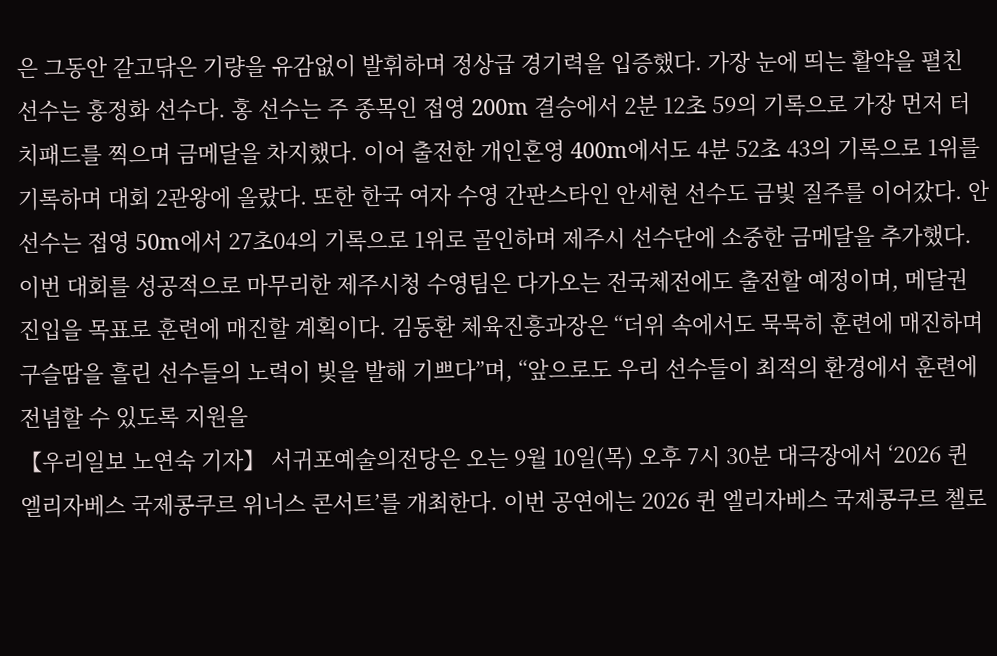은 그동안 갈고닦은 기량을 유감없이 발휘하며 정상급 경기력을 입증했다. 가장 눈에 띄는 활약을 펼친 선수는 홍정화 선수다. 홍 선수는 주 종목인 접영 200m 결승에서 2분 12초 59의 기록으로 가장 먼저 터치패드를 찍으며 금메달을 차지했다. 이어 출전한 개인혼영 400m에서도 4분 52초 43의 기록으로 1위를 기록하며 대회 2관왕에 올랐다. 또한 한국 여자 수영 간판스타인 안세현 선수도 금빛 질주를 이어갔다. 안 선수는 접영 50m에서 27초04의 기록으로 1위로 골인하며 제주시 선수단에 소중한 금메달을 추가했다. 이번 대회를 성공적으로 마무리한 제주시청 수영팀은 다가오는 전국체전에도 출전할 예정이며, 메달권 진입을 목표로 훈련에 매진할 계획이다. 김동환 체육진흥과장은 “더위 속에서도 묵묵히 훈련에 매진하며 구슬땀을 흘린 선수들의 노력이 빛을 발해 기쁘다”며, “앞으로도 우리 선수들이 최적의 환경에서 훈련에 전념할 수 있도록 지원을
【우리일보 노연숙 기자】 서귀포예술의전당은 오는 9월 10일(목) 오후 7시 30분 대극장에서 ‘2026 퀸 엘리자베스 국제콩쿠르 위너스 콘서트’를 개최한다. 이번 공연에는 2026 퀸 엘리자베스 국제콩쿠르 첼로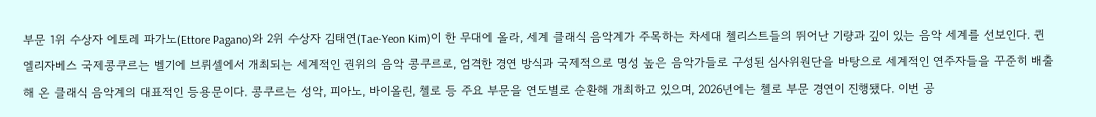부문 1위 수상자 에토레 파가노(Ettore Pagano)와 2위 수상자 김태연(Tae-Yeon Kim)이 한 무대에 올라, 세계 클래식 음악계가 주목하는 차세대 첼리스트들의 뛰어난 기량과 깊이 있는 음악 세계를 선보인다. 퀸 엘리자베스 국제콩쿠르는 벨기에 브뤼셀에서 개최되는 세계적인 권위의 음악 콩쿠르로, 엄격한 경연 방식과 국제적으로 명성 높은 음악가들로 구성된 심사위원단을 바탕으로 세계적인 연주자들을 꾸준히 배출해 온 클래식 음악계의 대표적인 등용문이다. 콩쿠르는 성악, 피아노, 바이올린, 첼로 등 주요 부문을 연도별로 순환해 개최하고 있으며, 2026년에는 첼로 부문 경연이 진행됐다. 이번 공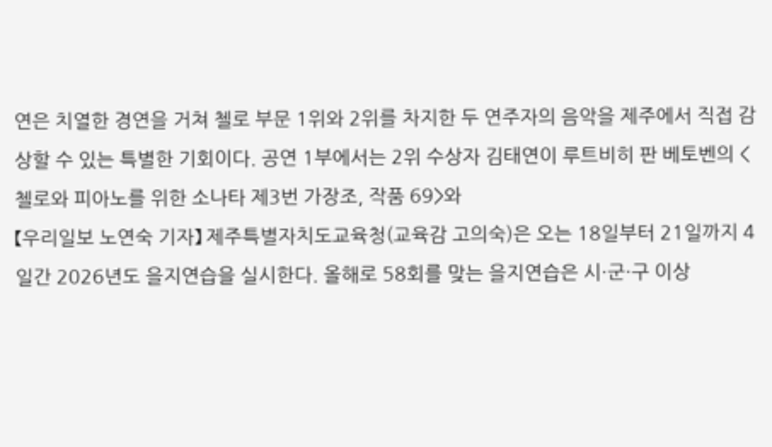연은 치열한 경연을 거쳐 첼로 부문 1위와 2위를 차지한 두 연주자의 음악을 제주에서 직접 감상할 수 있는 특별한 기회이다. 공연 1부에서는 2위 수상자 김태연이 루트비히 판 베토벤의 <첼로와 피아노를 위한 소나타 제3번 가장조, 작품 69>와
【우리일보 노연숙 기자】 제주특별자치도교육청(교육감 고의숙)은 오는 18일부터 21일까지 4일간 2026년도 을지연습을 실시한다. 올해로 58회를 맞는 을지연습은 시·군·구 이상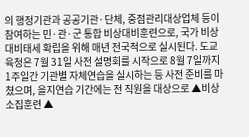의 행정기관과 공공기관·단체, 중점관리대상업체 등이 참여하는 민·관·군 통합 비상대비훈련으로, 국가 비상대비태세 확립을 위해 매년 전국적으로 실시된다. 도교육청은 7월 31일 사전 설명회를 시작으로 8월 7일까지 1주일간 기관별 자체연습을 실시하는 등 사전 준비를 마쳤으며, 을지연습 기간에는 전 직원을 대상으로 ▲비상소집훈련 ▲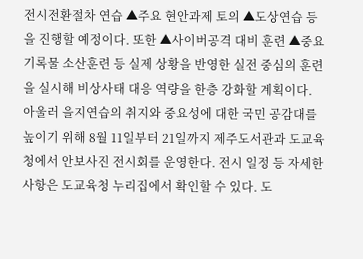전시전환절차 연습 ▲주요 현안과제 토의 ▲도상연습 등을 진행할 예정이다. 또한 ▲사이버공격 대비 훈련 ▲중요기록물 소산훈련 등 실제 상황을 반영한 실전 중심의 훈련을 실시해 비상사태 대응 역량을 한층 강화할 계획이다. 아울러 을지연습의 취지와 중요성에 대한 국민 공감대를 높이기 위해 8월 11일부터 21일까지 제주도서관과 도교육청에서 안보사진 전시회를 운영한다. 전시 일정 등 자세한 사항은 도교육청 누리집에서 확인할 수 있다. 도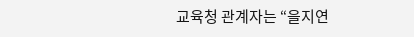교육청 관계자는 “을지연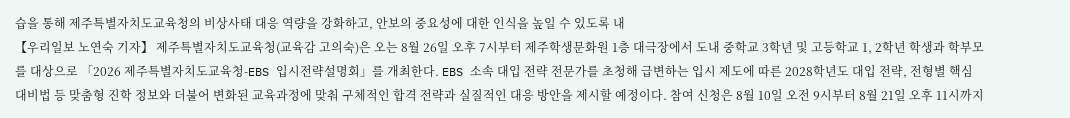습을 통해 제주특별자치도교육청의 비상사태 대응 역량을 강화하고, 안보의 중요성에 대한 인식을 높일 수 있도록 내
【우리일보 노연숙 기자】 제주특별자치도교육청(교육감 고의숙)은 오는 8월 26일 오후 7시부터 제주학생문화원 1층 대극장에서 도내 중학교 3학년 및 고등학교 1, 2학년 학생과 학부모를 대상으로 「2026 제주특별자치도교육청-EBS 입시전략설명회」를 개최한다. EBS 소속 대입 전략 전문가를 초청해 급변하는 입시 제도에 따른 2028학년도 대입 전략, 전형별 핵심 대비법 등 맞춤형 진학 정보와 더불어 변화된 교육과정에 맞춰 구체적인 합격 전략과 실질적인 대응 방안을 제시할 예정이다. 참여 신청은 8월 10일 오전 9시부터 8월 21일 오후 11시까지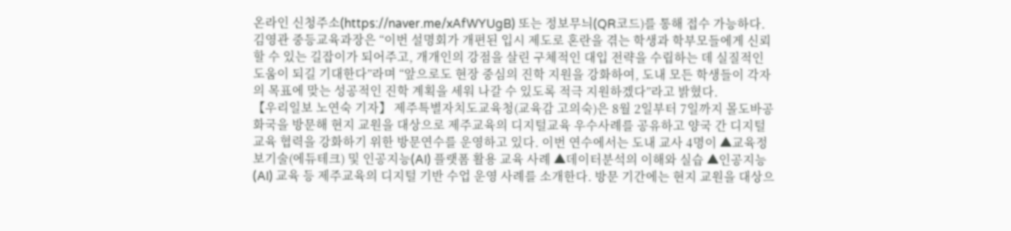온라인 신청주소(https://naver.me/xAfWYUgB) 또는 정보무늬(QR코드)를 통해 접수 가능하다. 김영관 중등교육과장은 “이번 설명회가 개편된 입시 제도로 혼란을 겪는 학생과 학부모들에게 신뢰할 수 있는 길잡이가 되어주고, 개개인의 강점을 살린 구체적인 대입 전략을 수립하는 데 실질적인 도움이 되길 기대한다”라며 “앞으로도 현장 중심의 진학 지원을 강화하여, 도내 모든 학생들이 각자의 목표에 맞는 성공적인 진학 계획을 세워 나갈 수 있도록 적극 지원하겠다”라고 밝혔다.
【우리일보 노연숙 기자】 제주특별자치도교육청(교육감 고의숙)은 8월 2일부터 7일까지 몰도바공화국을 방문해 현지 교원을 대상으로 제주교육의 디지털교육 우수사례를 공유하고 양국 간 디지털교육 협력을 강화하기 위한 방문연수를 운영하고 있다. 이번 연수에서는 도내 교사 4명이 ▲교육정보기술(에듀테크) 및 인공지능(AI) 플랫폼 활용 교육 사례 ▲데이터분석의 이해와 실습 ▲인공지능(AI) 교육 등 제주교육의 디지털 기반 수업 운영 사례를 소개한다. 방문 기간에는 현지 교원을 대상으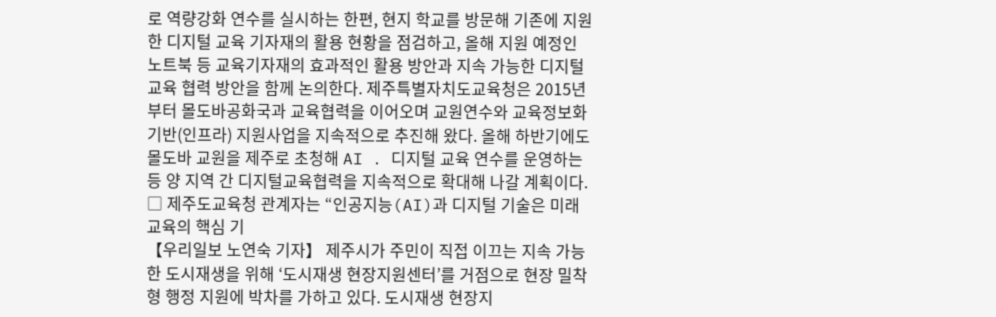로 역량강화 연수를 실시하는 한편, 현지 학교를 방문해 기존에 지원한 디지털 교육 기자재의 활용 현황을 점검하고, 올해 지원 예정인 노트북 등 교육기자재의 효과적인 활용 방안과 지속 가능한 디지털교육 협력 방안을 함께 논의한다. 제주특별자치도교육청은 2015년부터 몰도바공화국과 교육협력을 이어오며 교원연수와 교육정보화 기반(인프라) 지원사업을 지속적으로 추진해 왔다. 올해 하반기에도 몰도바 교원을 제주로 초청해 AI ․ 디지털 교육 연수를 운영하는 등 양 지역 간 디지털교육협력을 지속적으로 확대해 나갈 계획이다. □ 제주도교육청 관계자는 “인공지능(AI)과 디지털 기술은 미래교육의 핵심 기
【우리일보 노연숙 기자】 제주시가 주민이 직접 이끄는 지속 가능한 도시재생을 위해 ‘도시재생 현장지원센터’를 거점으로 현장 밀착형 행정 지원에 박차를 가하고 있다. 도시재생 현장지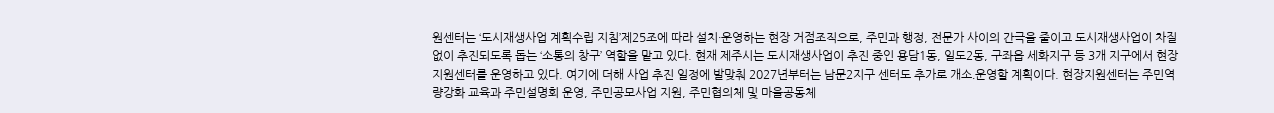원센터는 ‘도시재생사업 계획수립 지침’제25조에 따라 설치·운영하는 현장 거점조직으로, 주민과 행정, 전문가 사이의 간극을 줄이고 도시재생사업이 차질 없이 추진되도록 돕는 ‘소통의 창구’ 역할을 맡고 있다. 현재 제주시는 도시재생사업이 추진 중인 용담1동, 일도2동, 구좌읍 세화지구 등 3개 지구에서 현장지원센터를 운영하고 있다. 여기에 더해 사업 추진 일정에 발맞춰 2027년부터는 남문2지구 센터도 추가로 개소․운영할 계획이다. 현장지원센터는 주민역량강화 교육과 주민설명회 운영, 주민공모사업 지원, 주민협의체 및 마을공동체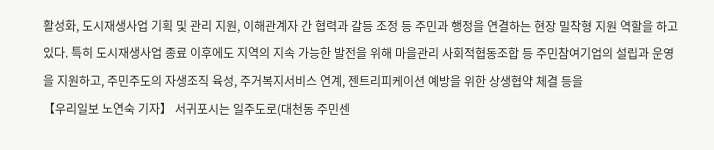활성화, 도시재생사업 기획 및 관리 지원, 이해관계자 간 협력과 갈등 조정 등 주민과 행정을 연결하는 현장 밀착형 지원 역할을 하고 있다. 특히 도시재생사업 종료 이후에도 지역의 지속 가능한 발전을 위해 마을관리 사회적협동조합 등 주민참여기업의 설립과 운영을 지원하고, 주민주도의 자생조직 육성, 주거복지서비스 연계, 젠트리피케이션 예방을 위한 상생협약 체결 등을
【우리일보 노연숙 기자】 서귀포시는 일주도로(대천동 주민센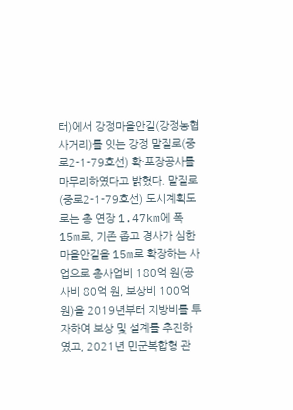터)에서 강정마을안길(강정농협 사거리)를 잇는 강정 말질로(중로2-1-79호선) 확·포장공사를 마무리하였다고 밝혔다. 말질로(중로2-1-79호선) 도시계획도로는 총 연장 1.47km에 폭 15m로, 기존 좁고 경사가 심한 마을안길을 15m로 확장하는 사업으로 총사업비 180억 원(공사비 80억 원, 보상비 100억 원)을 2019년부터 지방비를 투자하여 보상 및 설계를 추진하였고, 2021년 민군복합형 관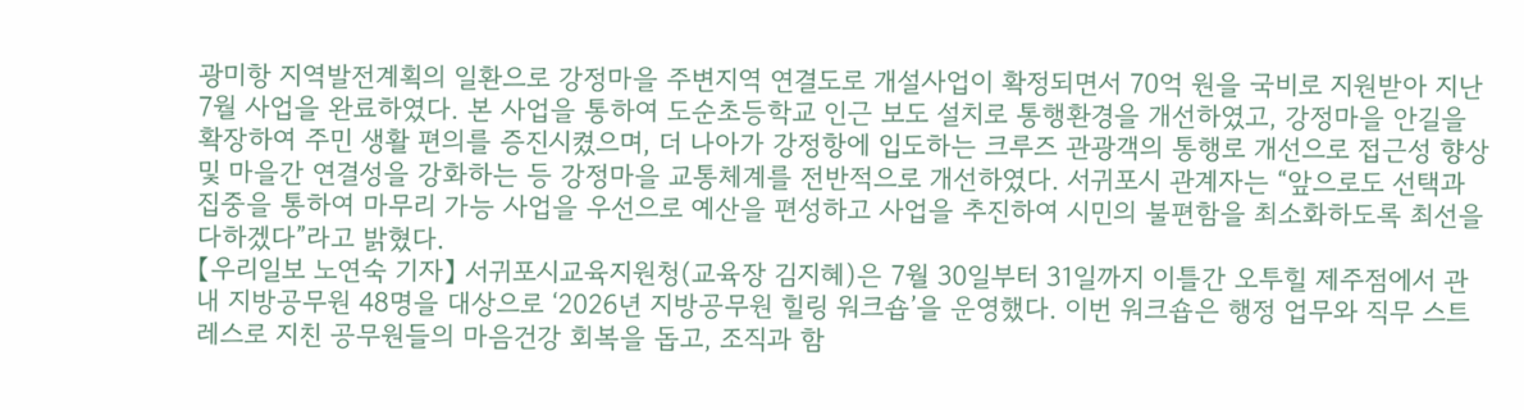광미항 지역발전계획의 일환으로 강정마을 주변지역 연결도로 개설사업이 확정되면서 70억 원을 국비로 지원받아 지난 7월 사업을 완료하였다. 본 사업을 통하여 도순초등학교 인근 보도 설치로 통행환경을 개선하였고, 강정마을 안길을 확장하여 주민 생활 편의를 증진시켰으며, 더 나아가 강정항에 입도하는 크루즈 관광객의 통행로 개선으로 접근성 향상 및 마을간 연결성을 강화하는 등 강정마을 교통체계를 전반적으로 개선하였다. 서귀포시 관계자는 “앞으로도 선택과 집중을 통하여 마무리 가능 사업을 우선으로 예산을 편성하고 사업을 추진하여 시민의 불편함을 최소화하도록 최선을 다하겠다”라고 밝혔다.
【우리일보 노연숙 기자】 서귀포시교육지원청(교육장 김지혜)은 7월 30일부터 31일까지 이틀간 오투힐 제주점에서 관내 지방공무원 48명을 대상으로 ‘2026년 지방공무원 힐링 워크숍’을 운영했다. 이번 워크숍은 행정 업무와 직무 스트레스로 지친 공무원들의 마음건강 회복을 돕고, 조직과 함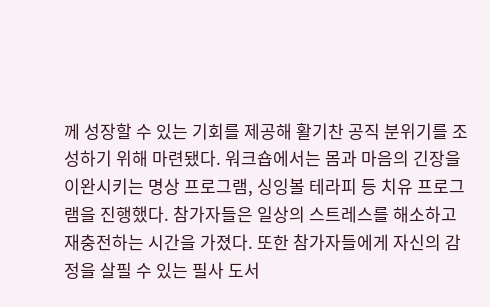께 성장할 수 있는 기회를 제공해 활기찬 공직 분위기를 조성하기 위해 마련됐다. 워크숍에서는 몸과 마음의 긴장을 이완시키는 명상 프로그램, 싱잉볼 테라피 등 치유 프로그램을 진행했다. 참가자들은 일상의 스트레스를 해소하고 재충전하는 시간을 가졌다. 또한 참가자들에게 자신의 감정을 살필 수 있는 필사 도서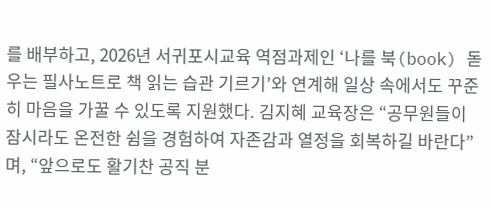를 배부하고, 2026년 서귀포시교육 역점과제인 ‘나를 북(book) 돋우는 필사노트로 책 읽는 습관 기르기’와 연계해 일상 속에서도 꾸준히 마음을 가꿀 수 있도록 지원했다. 김지혜 교육장은 “공무원들이 잠시라도 온전한 쉼을 경험하여 자존감과 열정을 회복하길 바란다”며, “앞으로도 활기찬 공직 분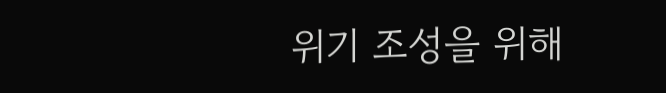위기 조성을 위해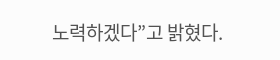노력하겠다”고 밝혔다.